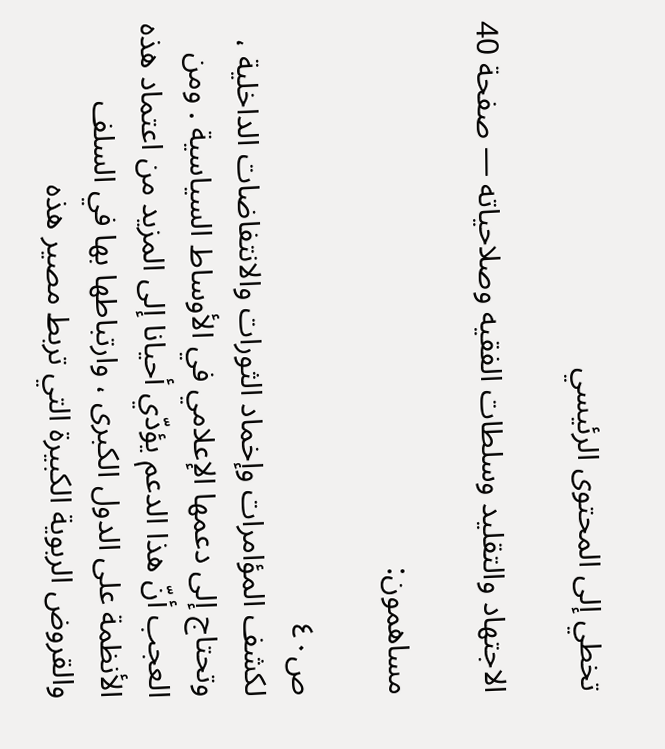تخطي إلى المحتوى الرئيسي

الاجتهاد والتقليد وسلطات الفقيه وصلاحياته — صفحة 40

مساهمون:

ص٤٠
لكشف المؤامرات وإخماد الثورات والانتفاضات الداخلية ، وتحتاج إلى دعمها الإعلامي في الأوساط السياسية . ومن العجب أنّ هذا الدعم يؤدّي أحيانا إلى المزيد من اعتماد هذه الأنظمة على الدول الكبرى ، وارتباطها بها في السلف والقروض الربوية الكبيرة التي تربط مصير هذه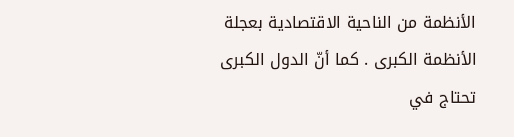الأنظمة من الناحية الاقتصادية بعجلة الأنظمة الكبرى . كما أنّ الدول الكبرى تحتاج في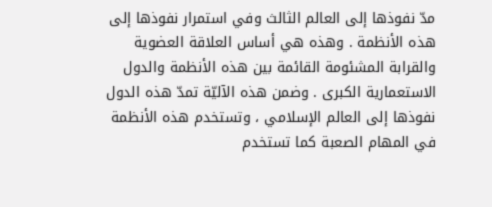مدّ نفوذها إلى العالم الثالث وفي استمرار نفوذها إلى هذه الأنظمة . وهذه هي أساس العلاقة العضوية والقرابة المشئومة القائمة بين هذه الأنظمة والدول الاستعمارية الكبرى . وضمن هذه الآليّة تمدّ هذه الدول نفوذها إلى العالم الإسلامي ، وتستخدم هذه الأنظمة في المهام الصعبة كما تستخدم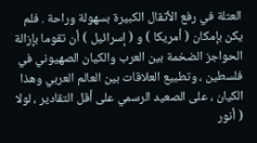العتلة في رفع الأثقال الكبيرة بسهولة وراحة . فلم يكن بإمكان ( أمريكا ) و ( إسرائيل ) أن تقوما بإزالة الحواجز الضخمة بين العرب والكيان الصهيوني في فلسطين ، وتطبيع العلاقات بين العالم العربي وهذا الكيان ، على الصعيد الرسمي على أقل التقادير ، لولا ( أنور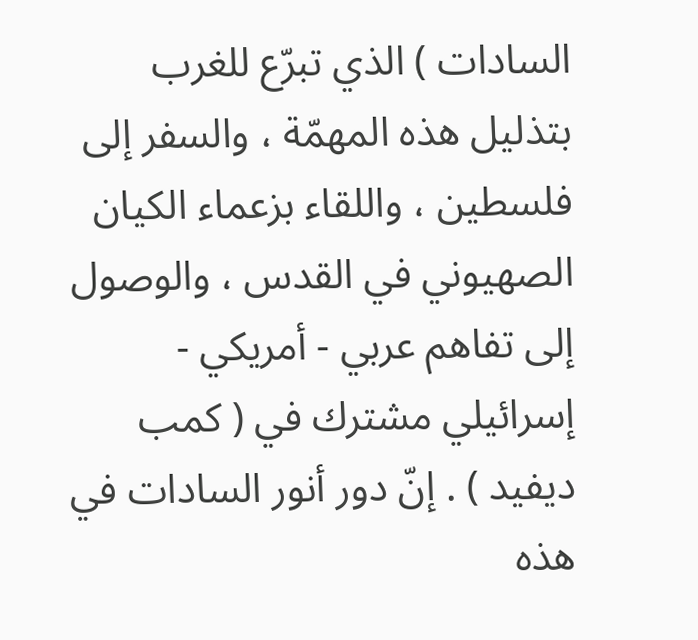السادات ) الذي تبرّع للغرب بتذليل هذه المهمّة ، والسفر إلى فلسطين ، واللقاء بزعماء الكيان الصهيوني في القدس ، والوصول إلى تفاهم عربي - أمريكي - إسرائيلي مشترك في ( كمب ديفيد ) . إنّ دور أنور السادات في هذه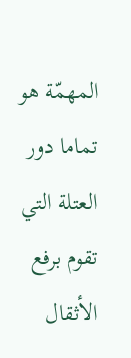المهمّة هو تماما دور العتلة التي تقوم برفع الأثقال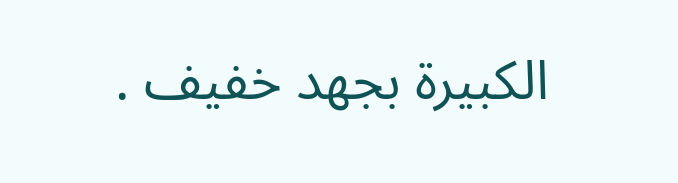الكبيرة بجهد خفيف .